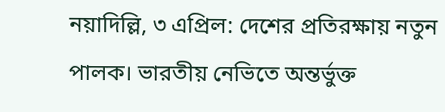নয়াদিল্লি, ৩ এপ্রিল: দেশের প্রতিরক্ষায় নতুন পালক। ভারতীয় নেভিতে অন্তর্ভুক্ত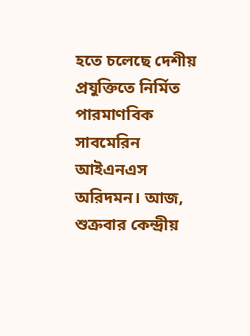হতে চলেছে দেশীয় প্রযুক্তিতে নির্মিত পারমাণবিক সাবমেরিন আইএনএস অরিদমন। আজ, শুক্রবার কেন্দ্রীয়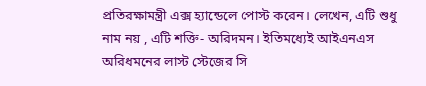প্রতিরক্ষামন্ত্রী এক্স হ্যান্ডেলে পোস্ট করেন। লেখেন, এটি শুধু নাম নয় , এটি শক্তি- অরিদমন। ইতিমধ্যেই আইএনএস অরিধমনের লাস্ট স্টেজের সি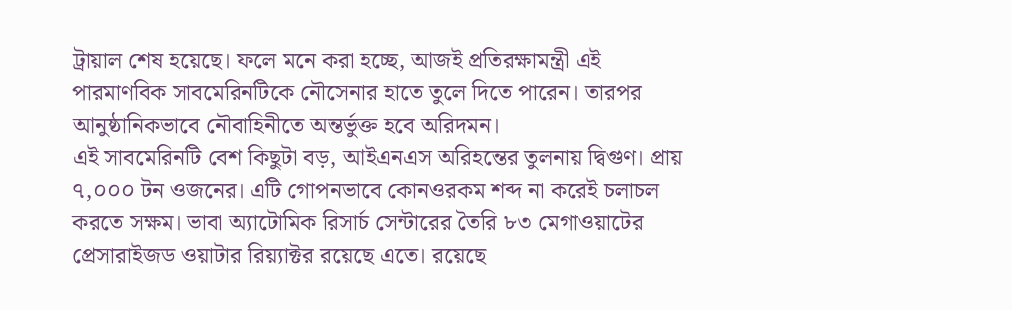ট্রায়াল শেষ হয়েছে। ফলে মনে করা হচ্ছে, আজই প্রতিরক্ষামন্ত্রী এই পারমাণবিক সাবমেরিনটিকে নৌসেনার হাতে তুলে দিতে পারেন। তারপর আনুষ্ঠানিকভাবে নৌবাহিনীতে অন্তর্ভুক্ত হবে অরিদমন।
এই সাবমেরিনটি বেশ কিছুটা বড়, আইএনএস অরিহন্তের তুলনায় দ্বিগুণ। প্রায় ৭,০০০ টন ওজনের। এটি গোপনভাবে কোনওরকম শব্দ না করেই চলাচল করতে সক্ষম। ভাবা অ্যাটোমিক রিসার্চ সেন্টারের তৈরি ৮৩ মেগাওয়াটের প্রেসারাইজড ওয়াটার রিয়্যাক্টর রয়েছে এতে। রয়েছে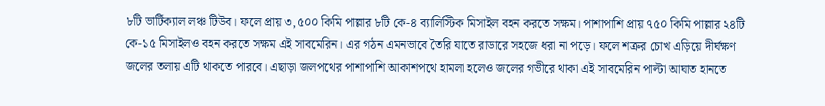৮টি ভার্টিক্যাল লঞ্চ টিউব। ফলে প্রায় ৩,৫০০ কিমি পাল্লার ৮টি কে-৪ ব্যালিস্টিক মিসাইল বহন করতে সক্ষম। পাশাপাশি প্রায় ৭৫০ কিমি পাল্লার ২৪টি কে-১৫ মিসাইলও বহন করতে সক্ষম এই সাবমেরিন। এর গঠন এমনভাবে তৈরি যাতে রাডারে সহজে ধরা না পড়ে। ফলে শত্রুর চোখ এড়িয়ে দীর্ঘক্ষণ জলের তলায় এটি থাকতে পারবে। এছাড়া জলপথের পাশাপাশি আকাশপথে হামলা হলেও জলের গভীরে থাকা এই সাবমেরিন পাল্টা আঘাত হানতে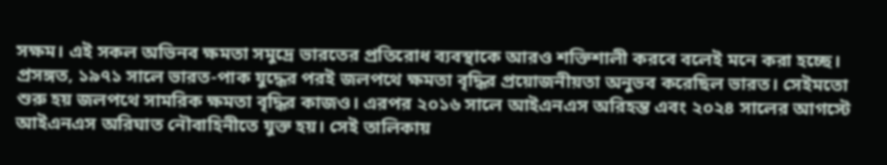সক্ষম। এই সকল অভিনব ক্ষমতা সমুদ্রে ভারতের প্রতিরোধ ব্যবস্থাকে আরও শক্তিশালী করবে বলেই মনে করা হচ্ছে। প্রসঙ্গত, ১৯৭১ সালে ভারত-পাক যুদ্ধের পরই জলপথে ক্ষমতা বৃদ্ধির প্রয়োজনীয়তা অনুভব করেছিল ভারত। সেইমতো শুরু হয় জলপথে সামরিক ক্ষমতা বৃদ্ধির কাজও। এরপর ২০১৬ সালে আইএনএস অরিহন্ত এবং ২০২৪ সালের আগস্টে আইএনএস অরিঘাত নৌবাহিনীতে যুক্ত হয়। সেই তালিকায়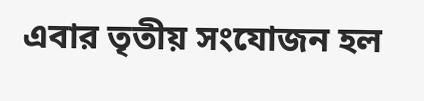এবার তৃতীয় সংযোজন হল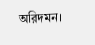অরিদমন।